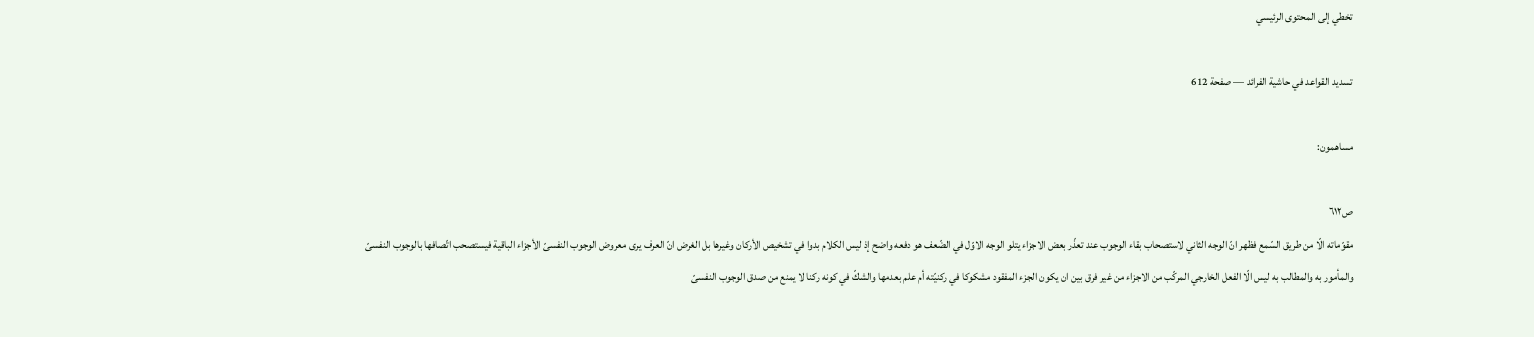تخطي إلى المحتوى الرئيسي

تسديد القواعد في حاشية الفرائد — صفحة 612

مساهمون:

ص٦١٢
مقوّماته الّا من طريق السّمع فظهر انّ الوجه الثاني لاستصحاب بقاء الوجوب عند تعذّر بعض الاجزاء يتلو الوجه الاوّل في الضّعف هو دفعه واضح إذ ليس الكلام بدوا في تشخيص الأركان وغيرها بل الغرض انّ العرف يرى معروض الوجوب النفسىّ الأجزاء الباقية فيستصحب اتّصافها بالوجوب النفسىّ والمأمور به والمطالب به ليس الّا الفعل الخارجي المركّب من الاجزاء من غير فرق بين ان يكون الجزء المفقود مشكوكا في ركنيّته أم علم بعدمها والشكّ في كونه ركنا لا يمنع من صدق الوجوب النفسىّ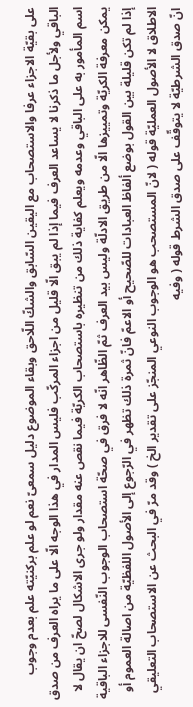على بقيّة الاجزاء عرفا والاستصحاب مع اليقين السّابق والشكّ اللّاحق وبقاء الموضوع دليل سمعىّ نعم لو علم بركنيّته علم بعدم وجوب الباقي ولأجل ما ذكرنا لا يساعد العرف فيما إذا لم يبق الّا قليل من اجزاء المركّب فليس المدار في هذا الوجه الّا على ما يراه العرف من صدق اسم المأمور به على الباقي وعدمه ويعلم كفاية ذلك من تنظيره باستصحاب الكريّة فيما نقص عنه مقدار ولو جرى الاشكال لصحّ ان يقال لا يمكن معرفة الكريّة وتمييزها الّا من طريق الادلّة وليس بيد العرف ثمّ الظّاهر انّه لا فرق في صحّة استصحاب الوجوب النّفسى للاجزاء الباقية إذا لم تكن قليلة بين القول بوضع ألفاظ العبادات للصّحيح أو الاعمّ فانّ ثمرة ذلك تظهر في الرّجوع إلى الأصول اللفظيّة من اصالة العموم أو الاطلاق لا الأصول العمليّة قوله ( لانّ المستصحب هو الوجوب النوعي المنجّز على تقدير الخ ) وقد مرّ في البحث عن الاستصحاب التعليقي انّ صدق الشرطيّة لا يتوقّف على صدق الشرط قوله ( وفيه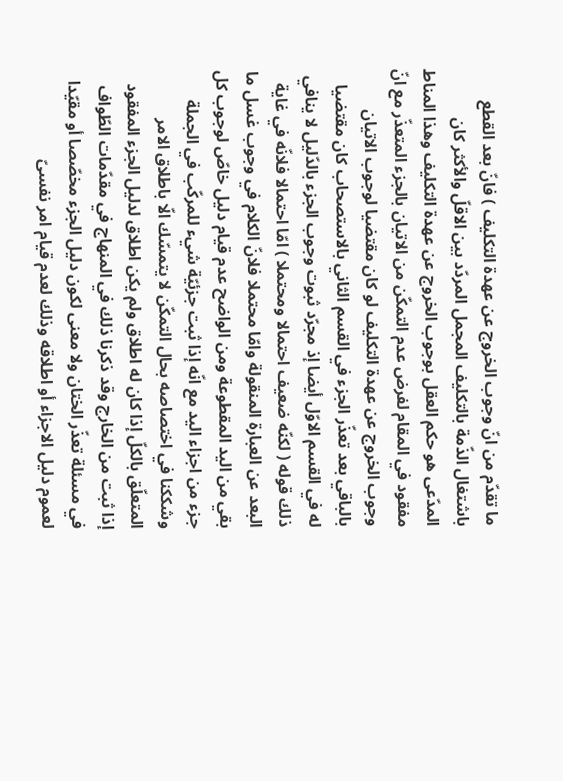ما تقدّم من انّ وجوب الخروج عن عهدة التكليف ) فانّ بعد القطع باشتغال الذّمة بالتكليف المجمل المردّد بين الاقلّ والأكثر كان المدّعى هو حكم العقل بوجوب الخروج عن عهدة التكليف وهذا المناط مفقود في المقام لفرض عدم التمكّن من الاتيان بالجزء المتعذّر مع انّ وجوب الخروج عن عهدة التكليف لو كان مقتضيا لوجوب الاتيان بالباقي بعد تعذّر الجزء في القسم الثاني بالاستصحاب كان مقتضيا له في القسم الاوّل أيضا إذ مجرّد ثبوت وجوب الجزء بالدّليل لا ينافي ذلك قوله ( لكنّه ضعيف احتمالا ومحتملا ) امّا احتمالا فلانّه في غاية البعد عن العبارة المنقولة وامّا محتملا فلانّ الكلام في وجوب غسل ما بقي من اليد المقطوعة ومن الواضح عدم قيام دليل خاصّ لوجوب كل جزء من اجزاء اليد مع انّه إذا ثبت جزئيّة شيء للمركّب في الجملة وشككنا في اختصاصه بحال التمكّن لا يتمسّك الّا باطلاق الامر المتعلّق بالكلّ إذا كان له اطلاق ولم يكن اطلاق لدليل الجزء المفقود إذا ثبت من الخارج وقد ذكرنا ذلك في المنهاج في مقدّمات الطّواف في مسئلة تعذّر الختان ولا معنى لكون دليل الجزء مخصّصا أو مقيّدا لعموم دليل الاجزاء أو اطلاقه وذلك لعدم قيام امر نفسىّ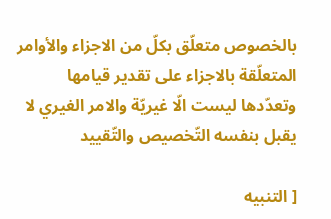بالخصوص متعلّق بكلّ من الاجزاء والأوامر المتعلّقة بالاجزاء على تقدير قيامها وتعدّدها ليست الّا غيريّة والامر الغيري لا يقبل بنفسه التّخصيص والتّقييد

[ التنبيه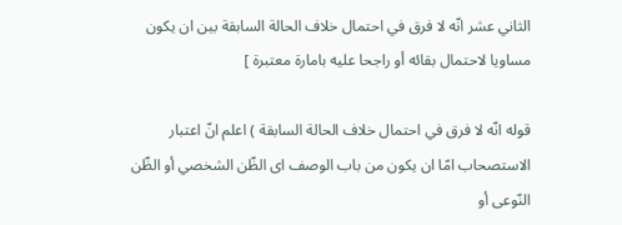الثاني عشر انّه لا فرق في احتمال خلاف الحالة السابقة بين ان يكون مساويا لاحتمال بقائه أو راجحا عليه بامارة معتبرة ]

قوله انّه لا فرق في احتمال خلاف الحالة السابقة ) اعلم انّ اعتبار الاستصحاب امّا ان يكون من باب الوصف اى الظّن الشخصي أو الظّن النّوعى أو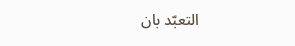التعبّد بان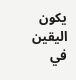يكون اليقين في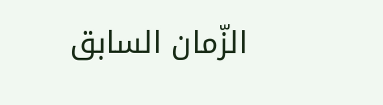الزّمان السابق